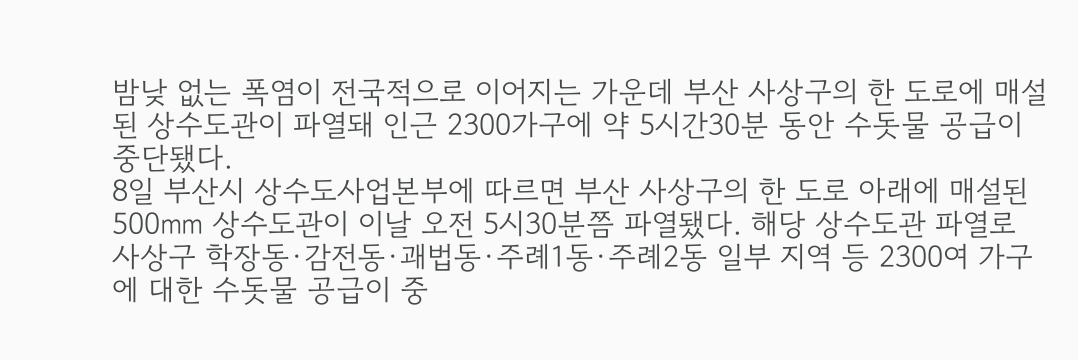밤낮 없는 폭염이 전국적으로 이어지는 가운데 부산 사상구의 한 도로에 매설된 상수도관이 파열돼 인근 2300가구에 약 5시간30분 동안 수돗물 공급이 중단됐다.
8일 부산시 상수도사업본부에 따르면 부산 사상구의 한 도로 아래에 매설된 500㎜ 상수도관이 이날 오전 5시30분쯤 파열됐다. 해당 상수도관 파열로 사상구 학장동·감전동·괘법동·주례1동·주례2동 일부 지역 등 2300여 가구에 대한 수돗물 공급이 중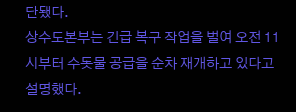단됐다.
상수도본부는 긴급 복구 작업을 벌여 오전 11시부터 수돗물 공급을 순차 재개하고 있다고 설명했다.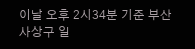이날 오후 2시34분 기준 부산 사상구 일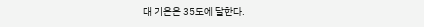대 기온은 35도에 달한다.